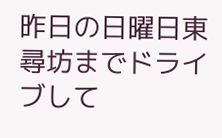昨日の日曜日東尋坊までドライブして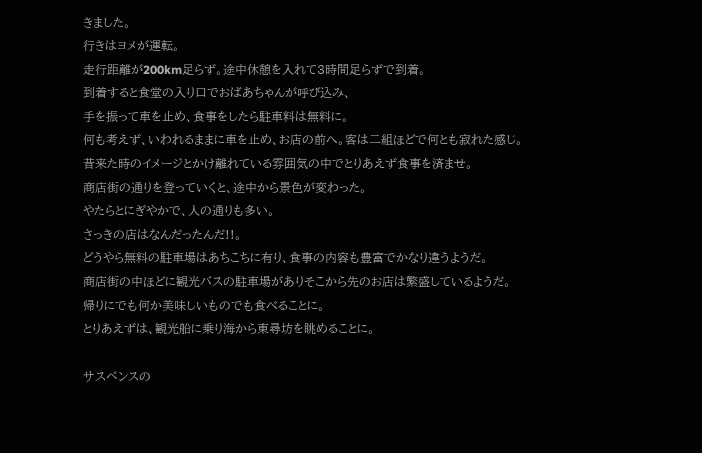きました。
行きはヨメが運転。
走行距離が200km足らず。途中休憩を入れて3時間足らずで到着。
到着すると食堂の入り口でおばあちゃんが呼び込み、
手を振って車を止め、食事をしたら駐車料は無料に。
何も考えず、いわれるままに車を止め、お店の前へ。客は二組ほどで何とも寂れた感じ。
昔来た時のイメージとかけ離れている雰囲気の中でとりあえず食事を済ませ。
商店街の通りを登っていくと、途中から景色が変わった。
やたらとにぎやかで、人の通りも多い。
さっきの店はなんだったんだ!!。
どうやら無料の駐車場はあちこちに有り、食事の内容も豊富でかなり違うようだ。
商店街の中ほどに観光バスの駐車場がありそこから先のお店は繁盛しているようだ。
帰りにでも何か美味しいものでも食べることに。
とりあえずは、観光船に乗り海から東尋坊を眺めることに。

サスペンスの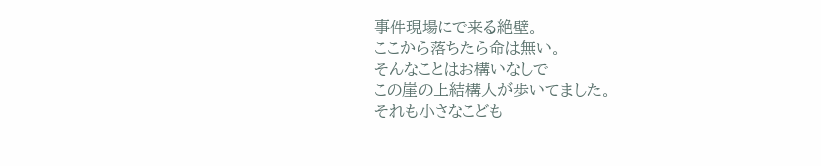事件現場にで来る絶壁。
ここから落ちたら命は無い。
そんなことはお構いなしで
この崖の上結構人が歩いてました。
それも小さなこども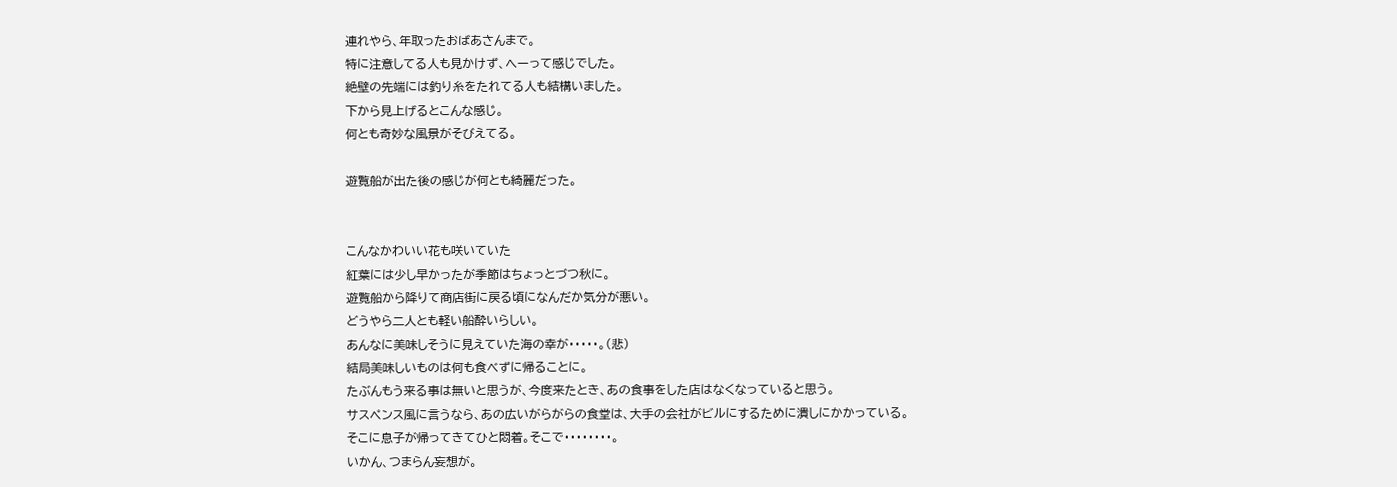連れやら、年取ったおばあさんまで。
特に注意してる人も見かけず、へーって感じでした。
絶壁の先端には釣り糸をたれてる人も結構いました。
下から見上げるとこんな感じ。
何とも奇妙な風景がそびえてる。

遊覧船が出た後の感じが何とも綺麗だった。


こんなかわいい花も咲いていた
紅葉には少し早かったが季節はちょっとづつ秋に。
遊覧船から降りて商店街に戻る頃になんだか気分が悪い。
どうやら二人とも軽い船酔いらしい。
あんなに美味しそうに見えていた海の幸が・・・・・。(悲)
結局美味しいものは何も食べずに帰ることに。
たぶんもう来る事は無いと思うが、今度来たとき、あの食事をした店はなくなっていると思う。
サスペンス風に言うなら、あの広いがらがらの食堂は、大手の会社がビルにするために潰しにかかっている。
そこに息子が帰ってきてひと悶着。そこで・・・・・・・・。
いかん、つまらん妄想が。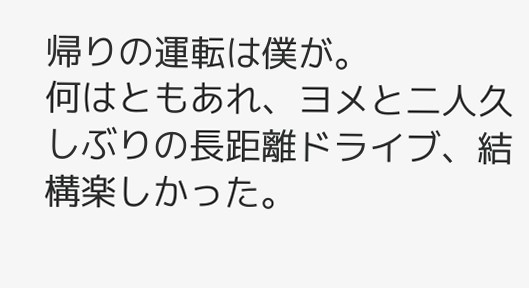帰りの運転は僕が。
何はともあれ、ヨメと二人久しぶりの長距離ドライブ、結構楽しかった。